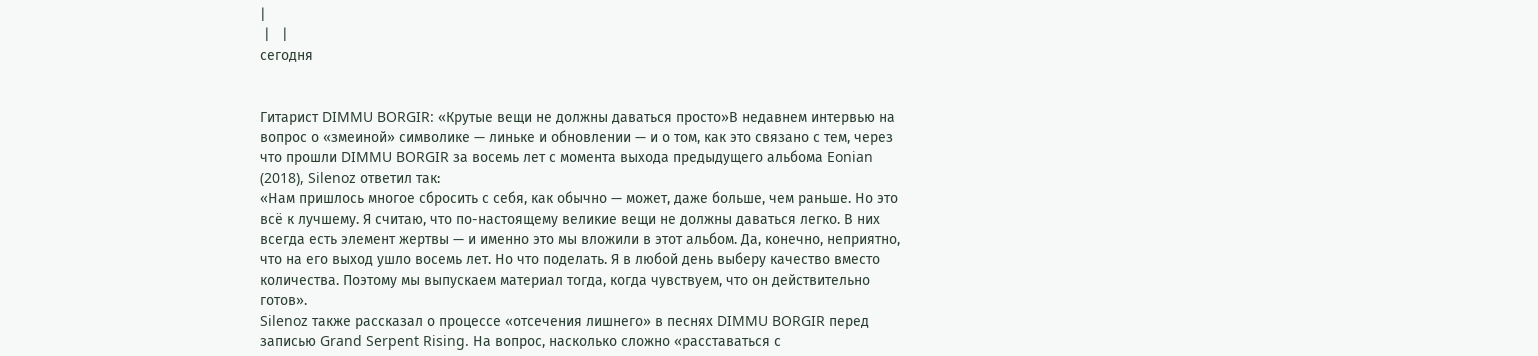|
 |   |
сегодня


Гитарист DIMMU BORGIR: «Крутые вещи не должны даваться просто»В недавнем интервью на вопрос о «змеиной» символике — линьке и обновлении — и о том, как это связано с тем, через что прошли DIMMU BORGIR за восемь лет с момента выхода предыдущего альбома Eonian (2018), Silenoz ответил так:
«Нам пришлось многое сбросить с себя, как обычно — может, даже больше, чем раньше. Но это всё к лучшему. Я считаю, что по-настоящему великие вещи не должны даваться легко. В них всегда есть элемент жертвы — и именно это мы вложили в этот альбом. Да, конечно, неприятно, что на его выход ушло восемь лет. Но что поделать. Я в любой день выберу качество вместо количества. Поэтому мы выпускаем материал тогда, когда чувствуем, что он действительно готов».
Silenoz также рассказал о процессе «отсечения лишнего» в песнях DIMMU BORGIR перед записью Grand Serpent Rising. На вопрос, насколько сложно «расставаться с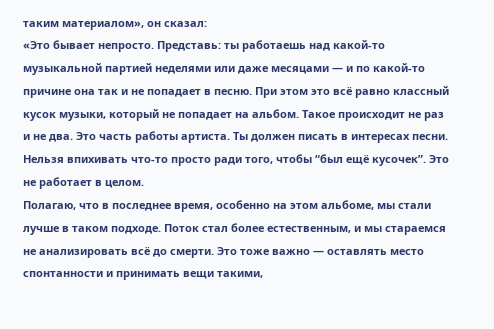таким материалом», он сказал:
«Это бывает непросто. Представь: ты работаешь над какой-то музыкальной партией неделями или даже месяцами — и по какой-то причине она так и не попадает в песню. При этом это всё равно классный кусок музыки, который не попадает на альбом. Такое происходит не раз и не два. Это часть работы артиста. Ты должен писать в интересах песни. Нельзя впихивать что-то просто ради того, чтобы “был ещё кусочек”. Это не работает в целом.
Полагаю, что в последнее время, особенно на этом альбоме, мы стали лучше в таком подходе. Поток стал более естественным, и мы стараемся не анализировать всё до смерти. Это тоже важно — оставлять место спонтанности и принимать вещи такими,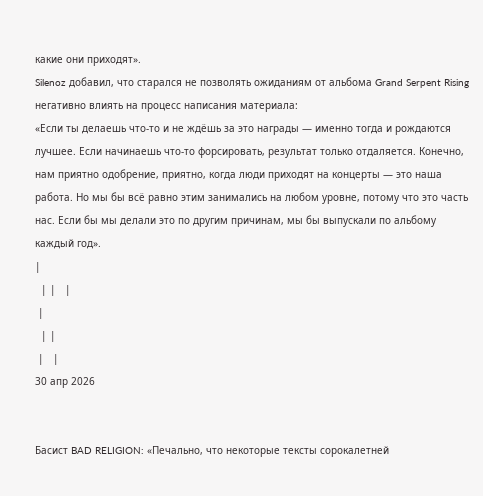какие они приходят».
Silenoz добавил, что старался не позволять ожиданиям от альбома Grand Serpent Rising негативно влиять на процесс написания материала:
«Если ты делаешь что-то и не ждёшь за это награды — именно тогда и рождаются лучшее. Если начинаешь что-то форсировать, результат только отдаляется. Конечно, нам приятно одобрение, приятно, когда люди приходят на концерты — это наша работа. Но мы бы всё равно этим занимались на любом уровне, потому что это часть нас. Если бы мы делали это по другим причинам, мы бы выпускали по альбому каждый год».
|
  | |   |
 |
  | |
 |   |
30 апр 2026


Басист BAD RELIGION: «Печально, что некоторые тексты сорокалетней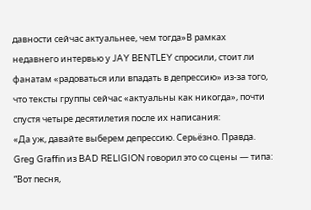давности сейчас актуальнее, чем тогда»В рамках недавнего интервью у JAY BENTLEY спросили, стоит ли фанатам «радоваться или впадать в депрессию» из-за того, что тексты группы сейчас «актуальны как никогда», почти спустя четыре десятилетия после их написания:
«Да уж, давайте выберем депрессию. Серьёзно. Правда. Greg Graffin из BAD RELIGION говорил это со сцены — типа: “Вот песня,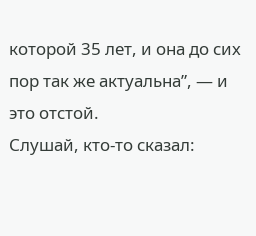которой 35 лет, и она до сих пор так же актуальна”, — и это отстой.
Слушай, кто-то сказал: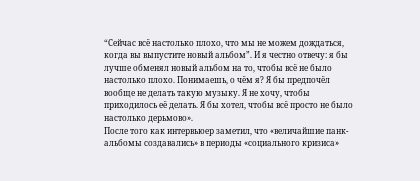“Сейчас всё настолько плохо, что мы не можем дождаться, когда вы выпустите новый альбом”. И я честно отвечу: я бы лучше обменял новый альбом на то, чтобы всё не было настолько плохо. Понимаешь, о чём я? Я бы предпочёл вообще не делать такую музыку. Я не хочу, чтобы приходилось её делать. Я бы хотел, чтобы всё просто не было настолько дерьмово».
После того как интервьюер заметил, что «величайшие панк-альбомы создавались» в периоды «социального кризиса»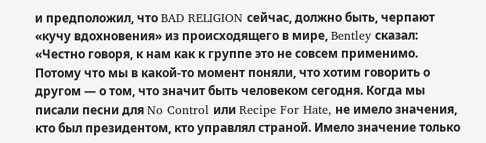и предположил, что BAD RELIGION сейчас, должно быть, черпают «кучу вдохновения» из происходящего в мире, Bentley сказал:
«Честно говоря, к нам как к группе это не совсем применимо. Потому что мы в какой-то момент поняли, что хотим говорить о другом — о том, что значит быть человеком сегодня. Когда мы писали песни для No Control или Recipe For Hate, не имело значения, кто был президентом, кто управлял страной. Имело значение только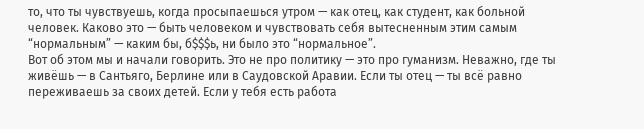то, что ты чувствуешь, когда просыпаешься утром — как отец, как студент, как больной человек. Каково это — быть человеком и чувствовать себя вытесненным этим самым “нормальным” — каким бы, б$$$ь, ни было это “нормальное”.
Вот об этом мы и начали говорить. Это не про политику — это про гуманизм. Неважно, где ты живёшь — в Сантьяго, Берлине или в Саудовской Аравии. Если ты отец — ты всё равно переживаешь за своих детей. Если у тебя есть работа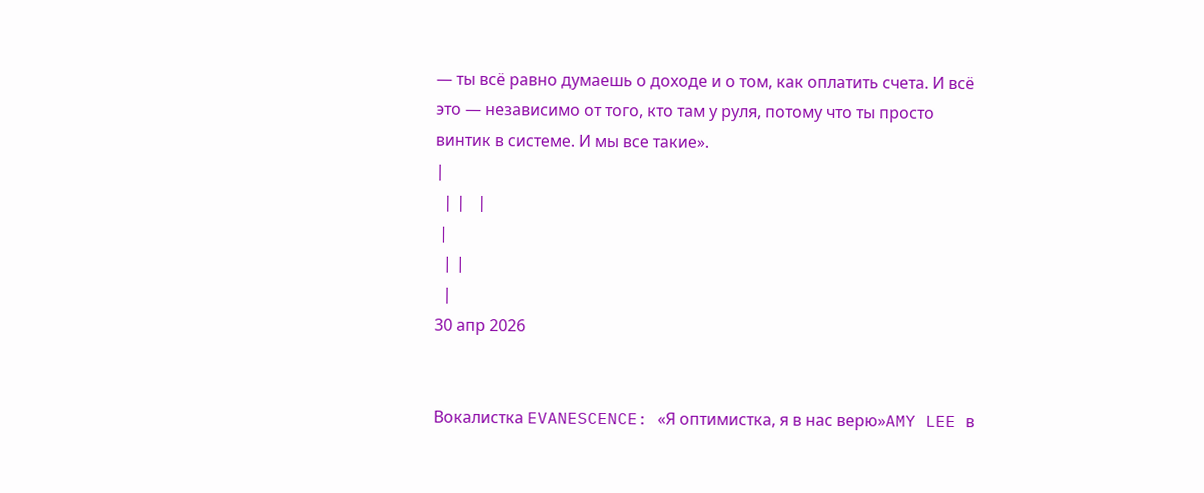— ты всё равно думаешь о доходе и о том, как оплатить счета. И всё это — независимо от того, кто там у руля, потому что ты просто винтик в системе. И мы все такие».
|
  | |   |
 |
  | |
  |
30 апр 2026


Вокалистка EVANESCENCE: «Я оптимистка, я в нас верю»AMY LEE в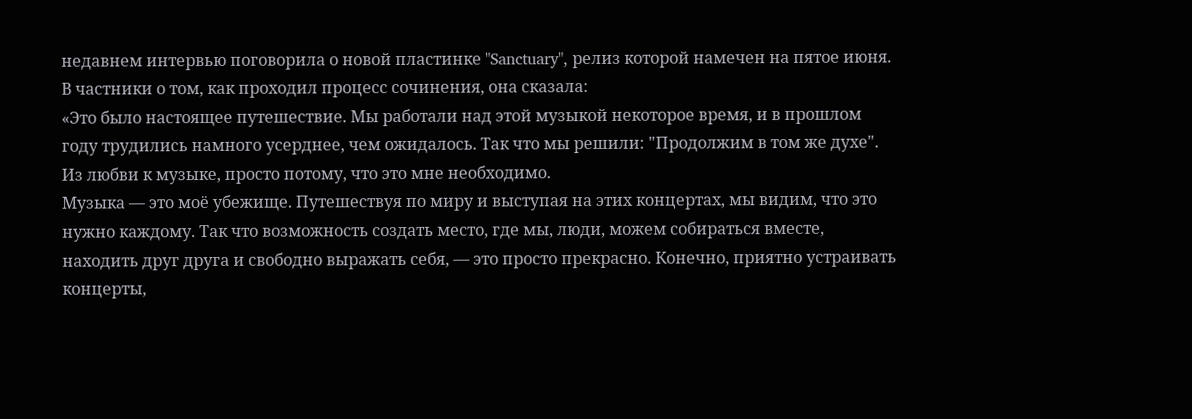недавнем интервью поговорила о новой пластинке "Sanctuary", релиз которой намечен на пятое июня. В частники о том, как проходил процесс сочинения, она сказала:
«Это было настоящее путешествие. Мы работали над этой музыкой некоторое время, и в прошлом году трудились намного усерднее, чем ожидалось. Так что мы решили: "Продолжим в том же духе". Из любви к музыке, просто потому, что это мне необходимо.
Музыка — это моё убежище. Путешествуя по миру и выступая на этих концертах, мы видим, что это нужно каждому. Так что возможность создать место, где мы, люди, можем собираться вместе, находить друг друга и свободно выражать себя, — это просто прекрасно. Конечно, приятно устраивать концерты,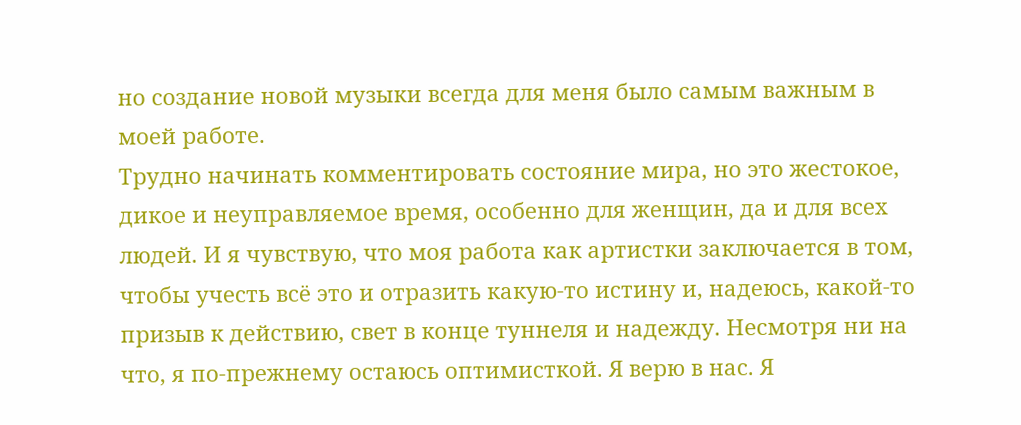но создание новой музыки всегда для меня было самым важным в моей работе.
Трудно начинать комментировать состояние мира, но это жестокое, дикое и неуправляемое время, особенно для женщин, да и для всех людей. И я чувствую, что моя работа как артистки заключается в том, чтобы учесть всё это и отразить какую-то истину и, надеюсь, какой-то призыв к действию, свет в конце туннеля и надежду. Несмотря ни на что, я по-прежнему остаюсь оптимисткой. Я верю в нас. Я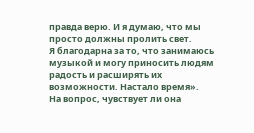правда верю. И я думаю, что мы просто должны пролить свет.
Я благодарна за то, что занимаюсь музыкой и могу приносить людям радость и расширять их возможности. Настало время».
На вопрос, чувствует ли она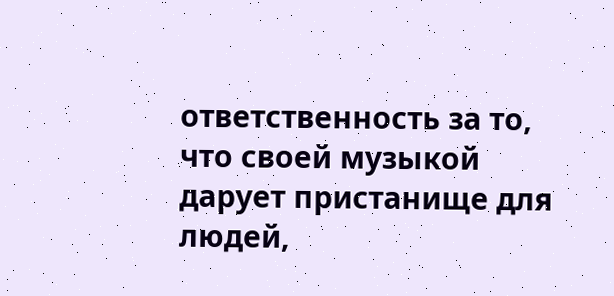ответственность за то, что своей музыкой дарует пристанище для людей,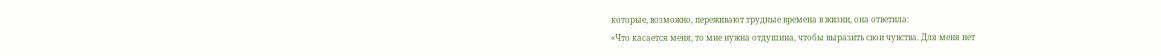которые, возможно, переживают трудные времена в жизни, она ответила:
«Что касается меня, то мне нужна отдушина, чтобы выразить свои чувства. Для меня нет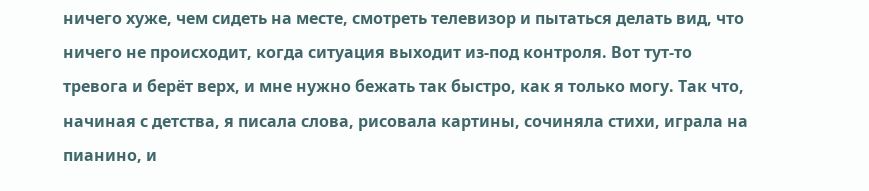ничего хуже, чем сидеть на месте, смотреть телевизор и пытаться делать вид, что ничего не происходит, когда ситуация выходит из-под контроля. Вот тут-то тревога и берёт верх, и мне нужно бежать так быстро, как я только могу. Так что, начиная с детства, я писала слова, рисовала картины, сочиняла стихи, играла на пианино, и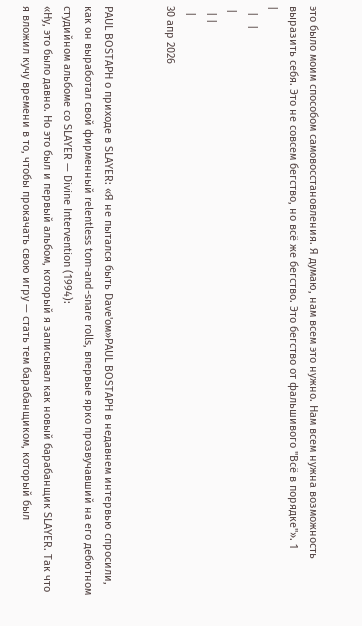это было моим способом самовосстановления. Я думаю, нам всем это нужно. Нам всем нужна возможность выразить себя. Это не совсем бегство, но всё же бегство. Это бегство от фальшивого "Всё в порядке"». 1
|
  |   |
 |
  | |
  |
30 апр 2026


PAUL BOSTAPH о приходе в SLAYER: «Я не пытался быть Dave'ом»PAUL BOSTAPH в недавнем интервью спросили, как он выработал свой фирменный relentless tom-and-snare rolls, впервые ярко прозвучавший на его дебютном студийном альбоме со SLAYER — Divine Intervention (1994):
«Ну, это было давно. Но это был и первый альбом, который я записывал как новый барабанщик SLAYER. Так что я вложил кучу времени в то, чтобы прокачать свою игру — стать тем барабанщиком, который был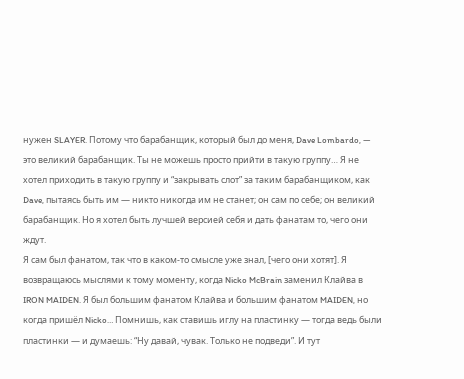нужен SLAYER. Потому что барабанщик, который был до меня, Dave Lombardo, — это великий барабанщик. Ты не можешь просто прийти в такую группу… Я не хотел приходить в такую группу и “закрывать слот” за таким барабанщиком, как Dave, пытаясь быть им — никто никогда им не станет; он сам по себе; он великий барабанщик. Но я хотел быть лучшей версией себя и дать фанатам то, чего они ждут.
Я сам был фанатом, так что в каком-то смысле уже знал, [чего они хотят]. Я возвращаюсь мыслями к тому моменту, когда Nicko McBrain заменил Клайва в IRON MAIDEN. Я был большим фанатом Клайва и большим фанатом MAIDEN, но когда пришёл Nicko… Помнишь, как ставишь иглу на пластинку — тогда ведь были пластинки — и думаешь: “Ну давай, чувак. Только не подведи”. И тут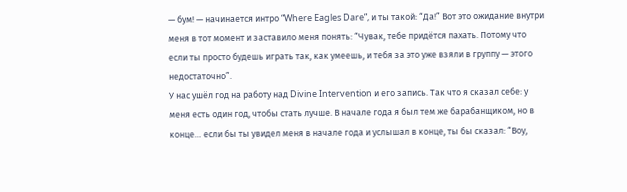— бум! — начинается интро “Where Eagles Dare”, и ты такой: “Да!” Вот это ожидание внутри меня в тот момент и заставило меня понять: “Чувак, тебе придётся пахать. Потому что если ты просто будешь играть так, как умеешь, и тебя за это уже взяли в группу — этого недостаточно”.
У нас ушёл год на работу над Divine Intervention и его запись. Так что я сказал себе: у меня есть один год, чтобы стать лучше. В начале года я был тем же барабанщиком, но в конце… если бы ты увидел меня в начале года и услышал в конце, ты бы сказал: “Воу,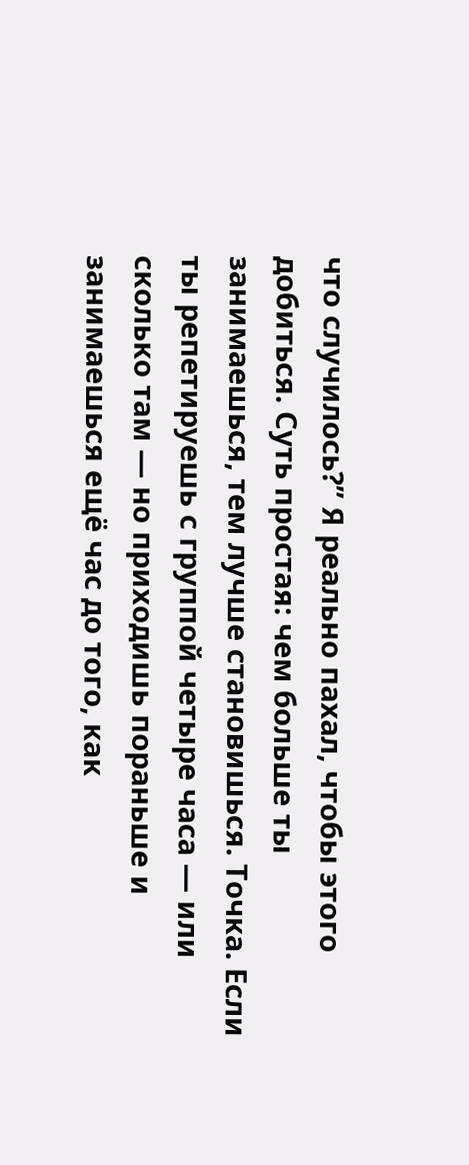что случилось?” Я реально пахал, чтобы этого добиться. Суть простая: чем больше ты занимаешься, тем лучше становишься. Точка. Если ты репетируешь с группой четыре часа — или сколько там — но приходишь пораньше и занимаешься ещё час до того, как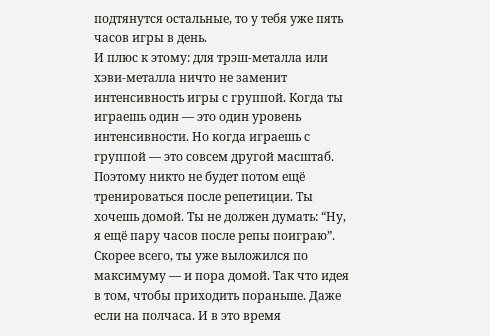подтянутся остальные, то у тебя уже пять часов игры в день.
И плюс к этому: для трэш-металла или хэви-металла ничто не заменит интенсивность игры с группой. Когда ты играешь один — это один уровень интенсивности. Но когда играешь с группой — это совсем другой масштаб. Поэтому никто не будет потом ещё тренироваться после репетиции. Ты хочешь домой. Ты не должен думать: “Ну, я ещё пару часов после репы поиграю”. Скорее всего, ты уже выложился по максимуму — и пора домой. Так что идея в том, чтобы приходить пораньше. Даже если на полчаса. И в это время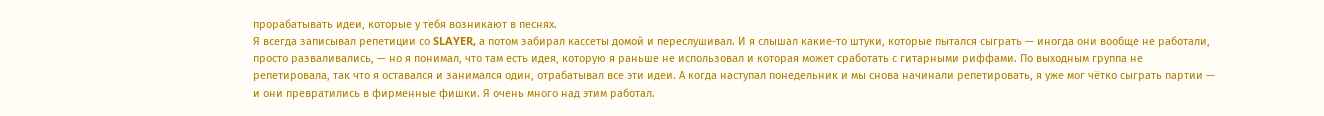прорабатывать идеи, которые у тебя возникают в песнях.
Я всегда записывал репетиции со SLAYER, а потом забирал кассеты домой и переслушивал. И я слышал какие-то штуки, которые пытался сыграть — иногда они вообще не работали, просто разваливались, — но я понимал, что там есть идея, которую я раньше не использовал и которая может сработать с гитарными риффами. По выходным группа не репетировала, так что я оставался и занимался один, отрабатывал все эти идеи. А когда наступал понедельник и мы снова начинали репетировать, я уже мог чётко сыграть партии — и они превратились в фирменные фишки. Я очень много над этим работал.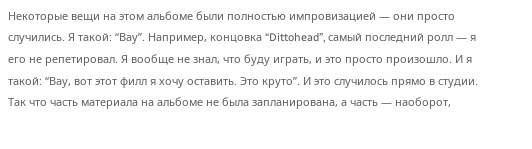Некоторые вещи на этом альбоме были полностью импровизацией — они просто случились. Я такой: “Вау”. Например, концовка “Dittohead”, самый последний ролл — я его не репетировал. Я вообще не знал, что буду играть, и это просто произошло. И я такой: “Вау, вот этот филл я хочу оставить. Это круто”. И это случилось прямо в студии. Так что часть материала на альбоме не была запланирована, а часть — наоборот,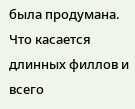была продумана.
Что касается длинных филлов и всего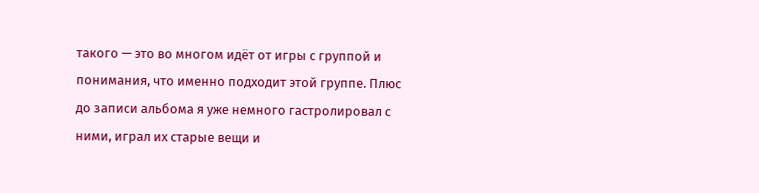такого — это во многом идёт от игры с группой и понимания, что именно подходит этой группе. Плюс до записи альбома я уже немного гастролировал с ними, играл их старые вещи и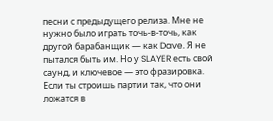песни с предыдущего релиза. Мне не нужно было играть точь-в-точь, как другой барабанщик — как Dave. Я не пытался быть им. Но у SLAYER есть свой саунд, и ключевое — это фразировка. Если ты строишь партии так, что они ложатся в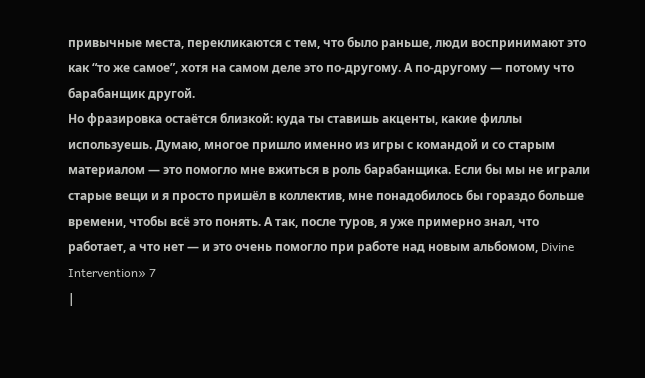привычные места, перекликаются с тем, что было раньше, люди воспринимают это как “то же самое”, хотя на самом деле это по-другому. А по-другому — потому что барабанщик другой.
Но фразировка остаётся близкой: куда ты ставишь акценты, какие филлы используешь. Думаю, многое пришло именно из игры с командой и со старым материалом — это помогло мне вжиться в роль барабанщика. Если бы мы не играли старые вещи и я просто пришёл в коллектив, мне понадобилось бы гораздо больше времени, чтобы всё это понять. А так, после туров, я уже примерно знал, что работает, а что нет — и это очень помогло при работе над новым альбомом, Divine Intervention» 7
|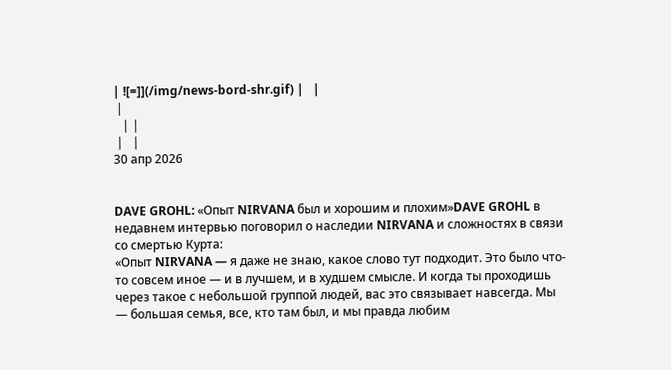| ![=]](/img/news-bord-shr.gif) |   |
 |
   | |
 |   |
30 апр 2026


DAVE GROHL: «Опыт NIRVANA был и хорошим и плохим»DAVE GROHL в недавнем интервью поговорил о наследии NIRVANA и сложностях в связи со смертью Курта:
«Опыт NIRVANA — я даже не знаю, какое слово тут подходит. Это было что-то совсем иное — и в лучшем, и в худшем смысле. И когда ты проходишь через такое с небольшой группой людей, вас это связывает навсегда. Мы — большая семья, все, кто там был, и мы правда любим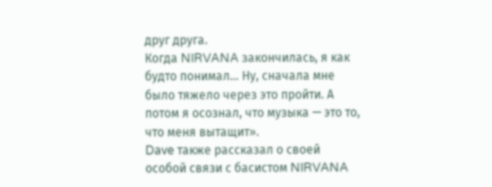друг друга.
Когда NIRVANA закончилась, я как будто понимал… Ну, сначала мне было тяжело через это пройти. А потом я осознал, что музыка — это то, что меня вытащит».
Dave также рассказал о своей особой связи с басистом NIRVANA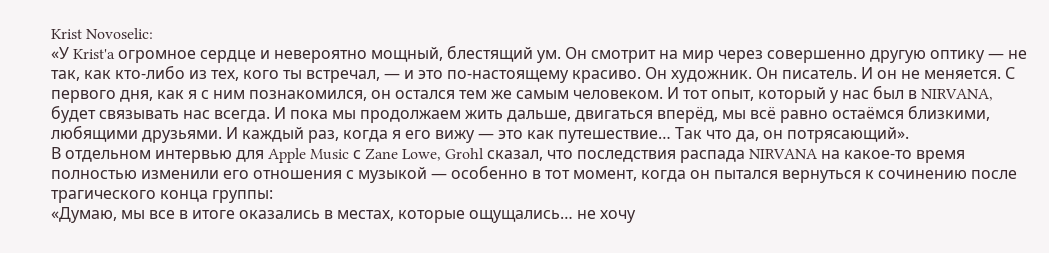Krist Novoselic:
«У Krist'a огромное сердце и невероятно мощный, блестящий ум. Он смотрит на мир через совершенно другую оптику — не так, как кто-либо из тех, кого ты встречал, — и это по-настоящему красиво. Он художник. Он писатель. И он не меняется. С первого дня, как я с ним познакомился, он остался тем же самым человеком. И тот опыт, который у нас был в NIRVANA, будет связывать нас всегда. И пока мы продолжаем жить дальше, двигаться вперёд, мы всё равно остаёмся близкими, любящими друзьями. И каждый раз, когда я его вижу — это как путешествие… Так что да, он потрясающий».
В отдельном интервью для Apple Music с Zane Lowe, Grohl сказал, что последствия распада NIRVANA на какое-то время полностью изменили его отношения с музыкой — особенно в тот момент, когда он пытался вернуться к сочинению после трагического конца группы:
«Думаю, мы все в итоге оказались в местах, которые ощущались… не хочу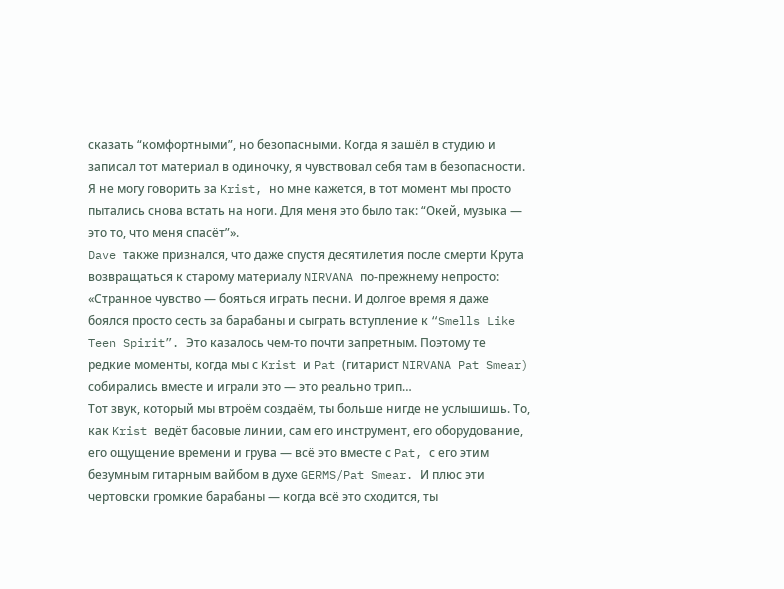сказать “комфортными”, но безопасными. Когда я зашёл в студию и записал тот материал в одиночку, я чувствовал себя там в безопасности. Я не могу говорить за Krist, но мне кажется, в тот момент мы просто пытались снова встать на ноги. Для меня это было так: “Окей, музыка — это то, что меня спасёт”».
Dave также признался, что даже спустя десятилетия после смерти Крута возвращаться к старому материалу NIRVANA по-прежнему непросто:
«Странное чувство — бояться играть песни. И долгое время я даже боялся просто сесть за барабаны и сыграть вступление к “Smells Like Teen Spirit”. Это казалось чем-то почти запретным. Поэтому те редкие моменты, когда мы с Krist и Pat (гитарист NIRVANA Pat Smear) собирались вместе и играли это — это реально трип…
Тот звук, который мы втроём создаём, ты больше нигде не услышишь. То, как Krist ведёт басовые линии, сам его инструмент, его оборудование, его ощущение времени и грува — всё это вместе с Pat, с его этим безумным гитарным вайбом в духе GERMS/Pat Smear. И плюс эти чертовски громкие барабаны — когда всё это сходится, ты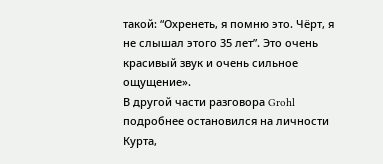такой: “Охренеть, я помню это. Чёрт, я не слышал этого 35 лет”. Это очень красивый звук и очень сильное ощущение».
В другой части разговора Grohl подробнее остановился на личности Курта,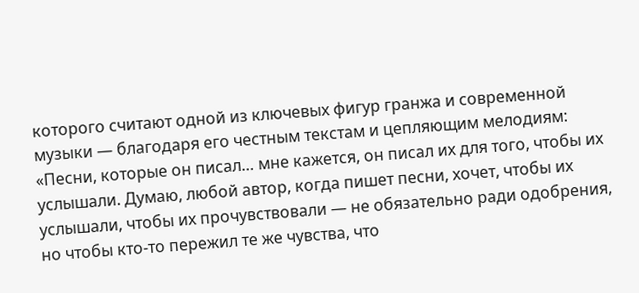которого считают одной из ключевых фигур гранжа и современной музыки — благодаря его честным текстам и цепляющим мелодиям:
«Песни, которые он писал… мне кажется, он писал их для того, чтобы их услышали. Думаю, любой автор, когда пишет песни, хочет, чтобы их услышали, чтобы их прочувствовали — не обязательно ради одобрения, но чтобы кто-то пережил те же чувства, что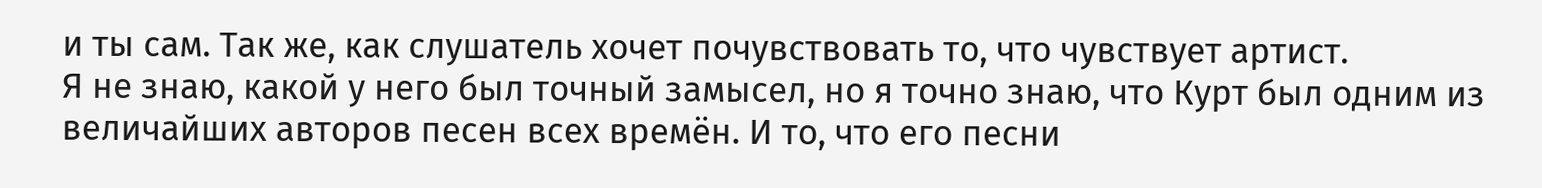и ты сам. Так же, как слушатель хочет почувствовать то, что чувствует артист.
Я не знаю, какой у него был точный замысел, но я точно знаю, что Курт был одним из величайших авторов песен всех времён. И то, что его песни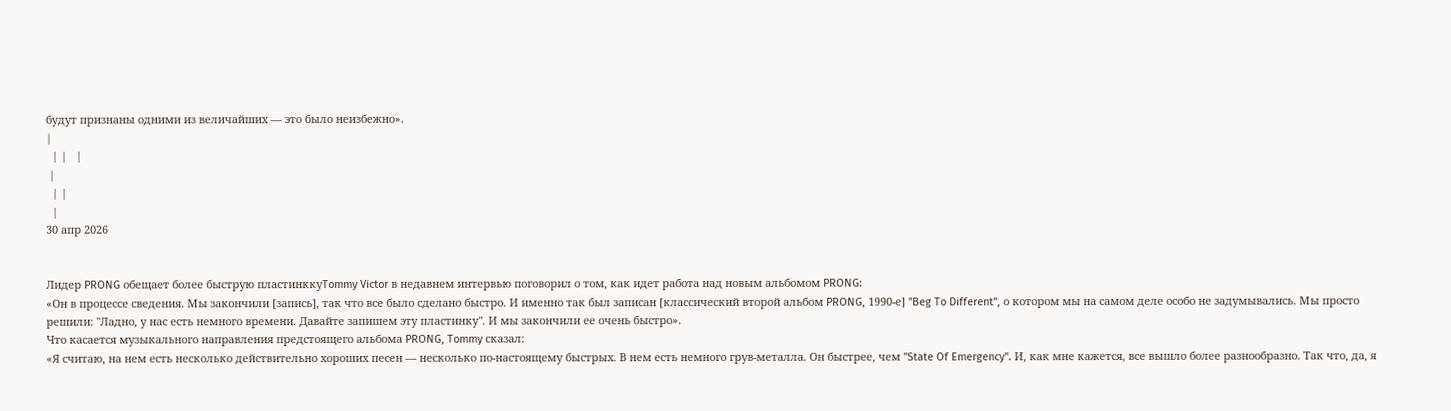будут признаны одними из величайших — это было неизбежно».
|
  | |   |
 |
  | |
  |
30 апр 2026


Лидер PRONG обещает более быструю пластинккуTommy Victor в недавнем интервью поговорил о том, как идет работа над новым альбомом PRONG:
«Он в процессе сведения. Мы закончили [запись], так что все было сделано быстро. И именно так был записан [классический второй альбом PRONG, 1990-е] "Beg To Different", о котором мы на самом деле особо не задумывались. Мы просто решили: "Ладно, у нас есть немного времени. Давайте запишем эту пластинку". И мы закончили ее очень быстро».
Что касается музыкального направления предстоящего альбома PRONG, Tommy сказал:
«Я считаю, на нем есть несколько действительно хороших песен — несколько по-настоящему быстрых. В нем есть немного грув-металла. Он быстрее, чем "State Of Emergency". И, как мне кажется, все вышло более разнообразно. Так что, да, я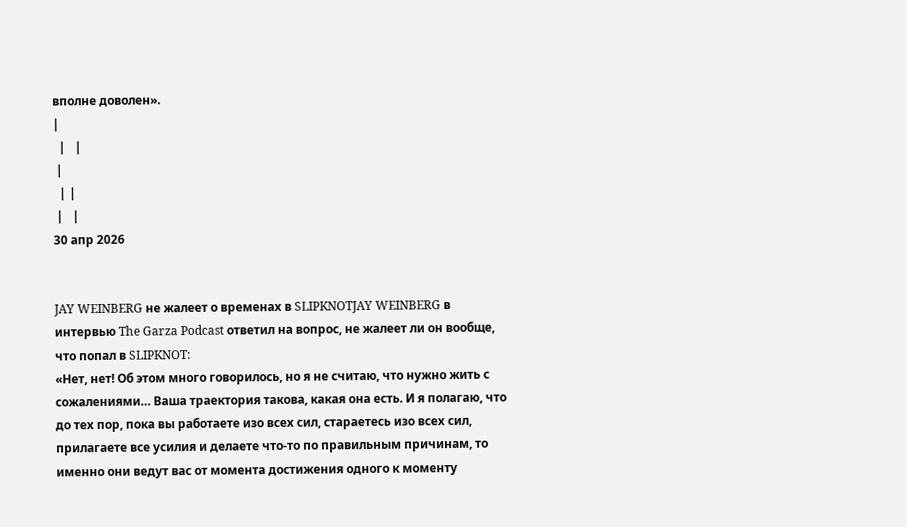вполне доволен».
|
  |   |
 |
  | |
 |   |
30 апр 2026


JAY WEINBERG не жалеет о временах в SLIPKNOTJAY WEINBERG в интервью The Garza Podcast ответил на вопрос, не жалеет ли он вообще, что попал в SLIPKNOT:
«Нет, нет! Об этом много говорилось, но я не считаю, что нужно жить с сожалениями… Ваша траектория такова, какая она есть. И я полагаю, что до тех пор, пока вы работаете изо всех сил, стараетесь изо всех сил, прилагаете все усилия и делаете что-то по правильным причинам, то именно они ведут вас от момента достижения одного к моменту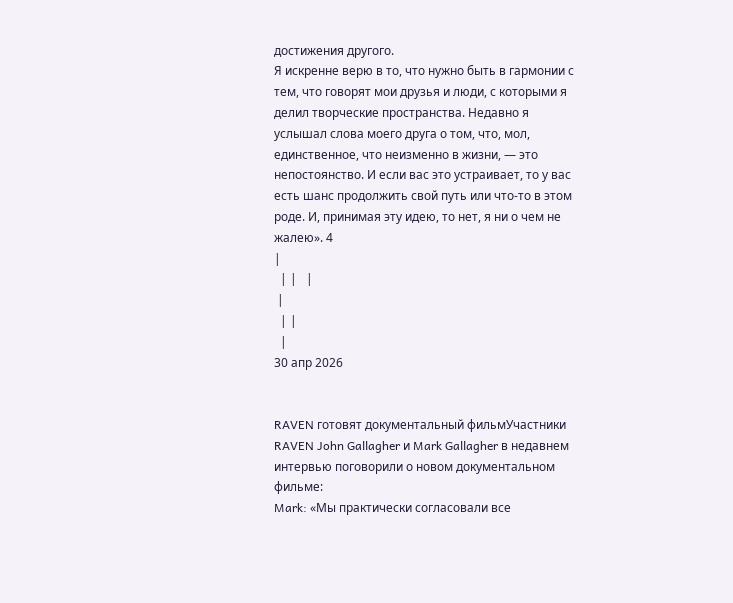достижения другого.
Я искренне верю в то, что нужно быть в гармонии с тем, что говорят мои друзья и люди, с которыми я делил творческие пространства. Недавно я услышал слова моего друга о том, что, мол, единственное, что неизменно в жизни, — это непостоянство. И если вас это устраивает, то у вас есть шанс продолжить свой путь или что-то в этом роде. И, принимая эту идею, то нет, я ни о чем не жалею». 4
|
  | |   |
 |
  | |
  |
30 апр 2026


RAVEN готовят документальный фильмУчастники RAVEN John Gallagher и Mark Gallagher в недавнем интервью поговорили о новом документальном фильме:
Mark: «Мы практически согласовали все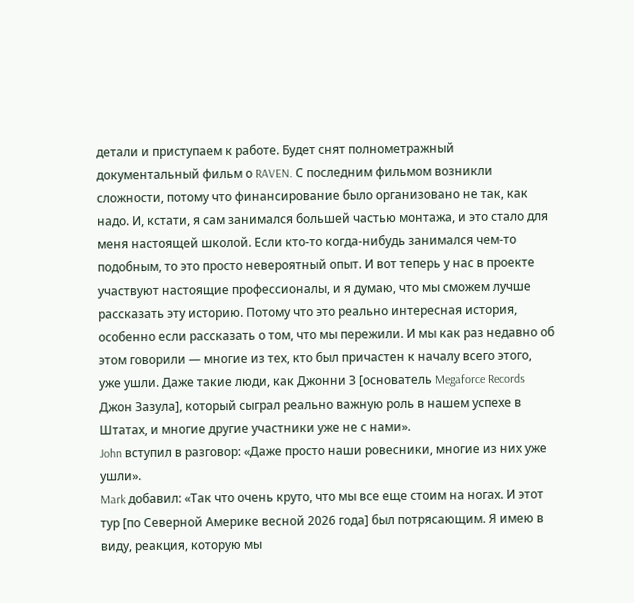детали и приступаем к работе. Будет снят полнометражный документальный фильм о RAVEN. С последним фильмом возникли сложности, потому что финансирование было организовано не так, как надо. И, кстати, я сам занимался большей частью монтажа, и это стало для меня настоящей школой. Если кто-то когда-нибудь занимался чем-то подобным, то это просто невероятный опыт. И вот теперь у нас в проекте участвуют настоящие профессионалы, и я думаю, что мы сможем лучше рассказать эту историю. Потому что это реально интересная история, особенно если рассказать о том, что мы пережили. И мы как раз недавно об этом говорили — многие из тех, кто был причастен к началу всего этого, уже ушли. Даже такие люди, как Джонни З [основатель Megaforce Records Джон Зазула], который сыграл реально важную роль в нашем успехе в Штатах, и многие другие участники уже не с нами».
John вступил в разговор: «Даже просто наши ровесники, многие из них уже ушли».
Mark добавил: «Так что очень круто, что мы все еще стоим на ногах. И этот тур [по Северной Америке весной 2026 года] был потрясающим. Я имею в виду, реакция, которую мы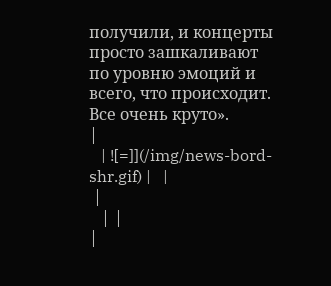получили, и концерты просто зашкаливают по уровню эмоций и всего, что происходит. Все очень круто».
|
   | ![=]](/img/news-bord-shr.gif) |   |
 |
   | |
|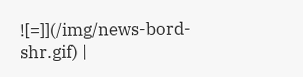![=]](/img/news-bord-shr.gif) |